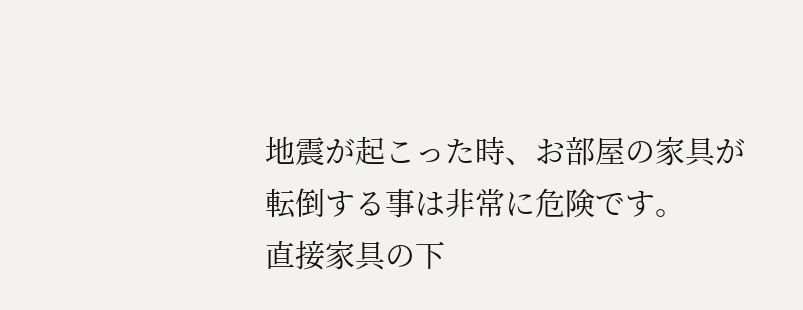地震が起こった時、お部屋の家具が転倒する事は非常に危険です。
直接家具の下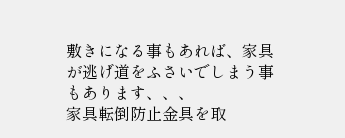敷きになる事もあれば、家具が逃げ道をふさいでしまう事もあります、、、
家具転倒防止金具を取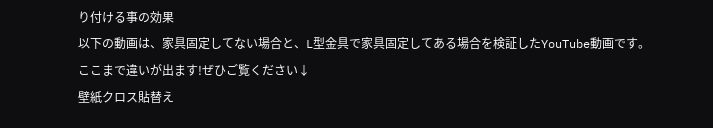り付ける事の効果
以下の動画は、家具固定してない場合と、L型金具で家具固定してある場合を検証したYouTube動画です。
ここまで違いが出ます!ぜひご覧ください↓
壁紙クロス貼替え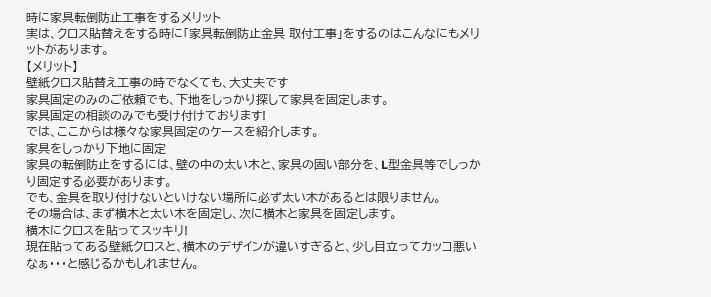時に家具転倒防止工事をするメリット
実は、クロス貼替えをする時に「家具転倒防止金具 取付工事」をするのはこんなにもメリットがあります。
【メリット】
壁紙クロス貼替え工事の時でなくても、大丈夫です
家具固定のみのご依頼でも、下地をしっかり探して家具を固定します。
家具固定の相談のみでも受け付けております!
では、ここからは様々な家具固定のケースを紹介します。
家具をしっかり下地に固定
家具の転倒防止をするには、壁の中の太い木と、家具の固い部分を、L型金具等でしっかり固定する必要があります。
でも、金具を取り付けないといけない場所に必ず太い木があるとは限りません。
その場合は、まず横木と太い木を固定し、次に横木と家具を固定します。
横木にクロスを貼ってスッキリ!
現在貼ってある壁紙クロスと、横木のデザインが違いすぎると、少し目立ってカッコ悪いなぁ・・・と感じるかもしれません。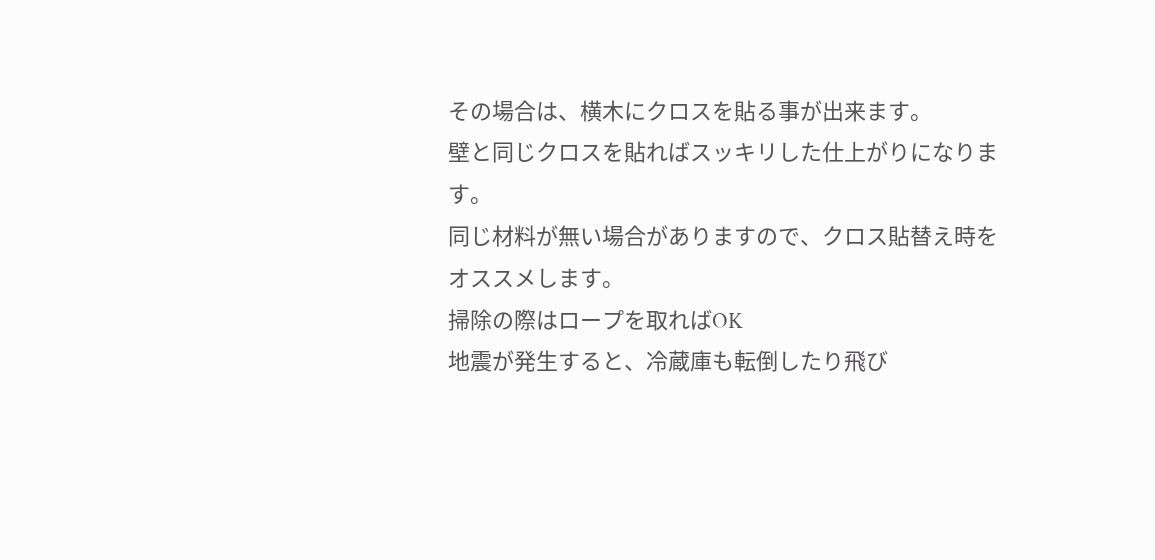その場合は、横木にクロスを貼る事が出来ます。
壁と同じクロスを貼ればスッキリした仕上がりになります。
同じ材料が無い場合がありますので、クロス貼替え時をオススメします。
掃除の際はロープを取ればOK
地震が発生すると、冷蔵庫も転倒したり飛び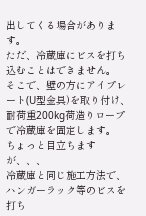出してくる場合があります。
ただ、冷蔵庫にビスを打ち込むことはできません。
そこで、壁の方にアイプレート(U型金具)を取り付け、耐荷重200kg荷造りロープで冷蔵庫を固定します。
ちょっと目立ちますが、、、
冷蔵庫と同じ施工方法で、ハンガーラック等のビスを打ち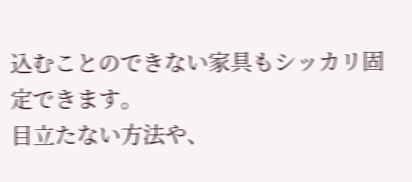込むことのできない家具もシッカリ固定できます。
目立たない方法や、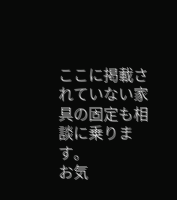ここに掲載されていない家具の固定も相談に乗ります。
お気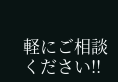軽にご相談ください!!